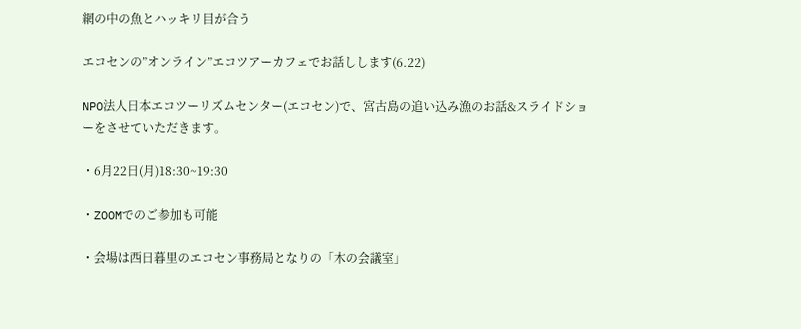網の中の魚とハッキリ目が合う

エコセンの”オンライン”エコツアーカフェでお話しします(6.22)

NPO法人日本エコツーリズムセンター(エコセン)で、宮古島の追い込み漁のお話&スライドショーをさせていただきます。

・6月22日(月)18:30~19:30

・ZOOMでのご参加も可能

・会場は西日暮里のエコセン事務局となりの「木の会議室」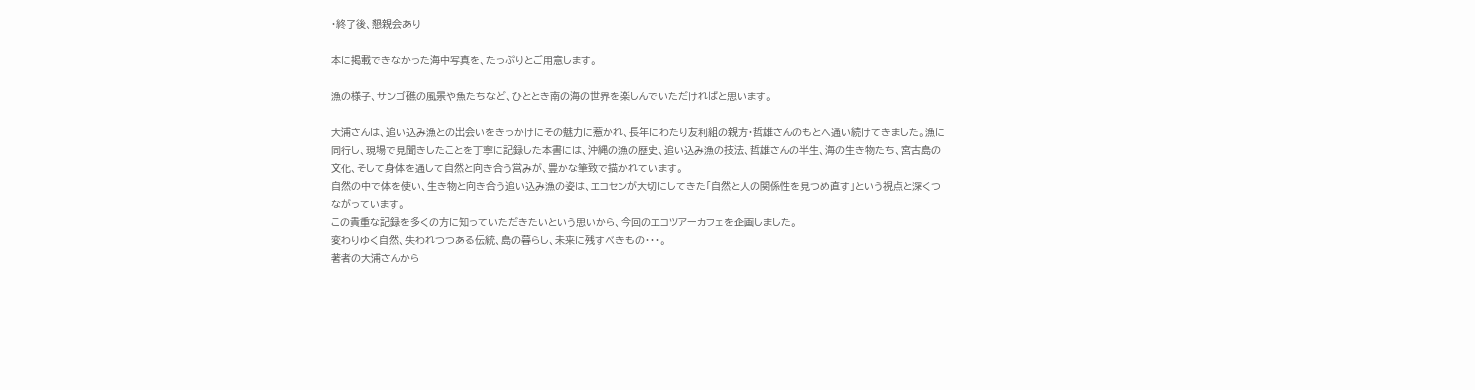・終了後、懇親会あり

本に掲載できなかった海中写真を、たっぷりとご用意します。

漁の様子、サンゴ礁の風景や魚たちなど、ひととき南の海の世界を楽しんでいただければと思います。

大浦さんは、追い込み漁との出会いをきっかけにその魅力に惹かれ、長年にわたり友利組の親方・哲雄さんのもとへ通い続けてきました。漁に同行し、現場で見聞きしたことを丁寧に記録した本書には、沖縄の漁の歴史、追い込み漁の技法、哲雄さんの半生、海の生き物たち、宮古島の文化、そして身体を通して自然と向き合う営みが、豊かな筆致で描かれています。
自然の中で体を使い、生き物と向き合う追い込み漁の姿は、エコセンが大切にしてきた「自然と人の関係性を見つめ直す」という視点と深くつながっています。
この貴重な記録を多くの方に知っていただきたいという思いから、今回のエコツアーカフェを企画しました。
変わりゆく自然、失われつつある伝統、島の暮らし、未来に残すべきもの・・・。
著者の大浦さんから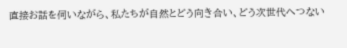直接お話を伺いながら、私たちが自然とどう向き合い、どう次世代へつない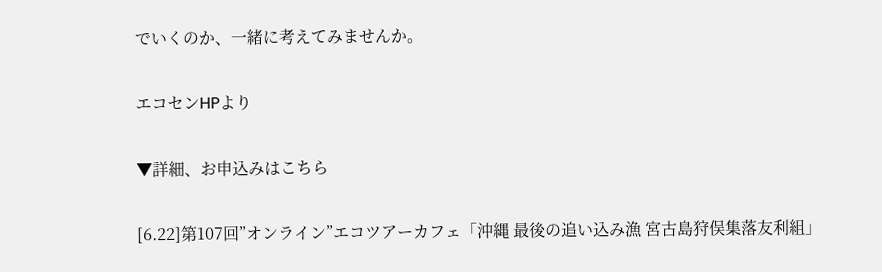でいくのか、一緒に考えてみませんか。

エコセンHPより

▼詳細、お申込みはこちら

[6.22]第107回”オンライン”エコツアーカフェ「沖縄 最後の追い込み漁 宮古島狩俣集落友利組」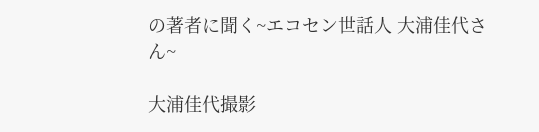の著者に聞く~エコセン世話人 大浦佳代さん~

大浦佳代撮影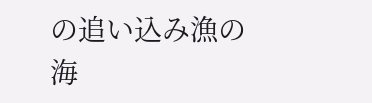の追い込み漁の海